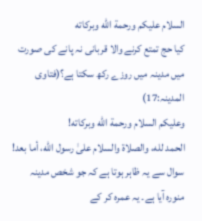السلام عليكم ورحمة الله وبركاته
کیا حج تمتع کرنے والا قربانی نہ پانے کی صورت میں مدینہ میں روزے رکھ سکتا ہے؟(فتاوی المدینہ:17)
وعلیکم السلام ورحمة الله وبرکاته!
الحمد لله، والصلاة والسلام علىٰ رسول الله، أما بعد!
سوال سے یہ ظاہر ہوتا ہے کہ جو شخص مدینہ منورہ آیا ہے۔ یہ عمرہ کر کے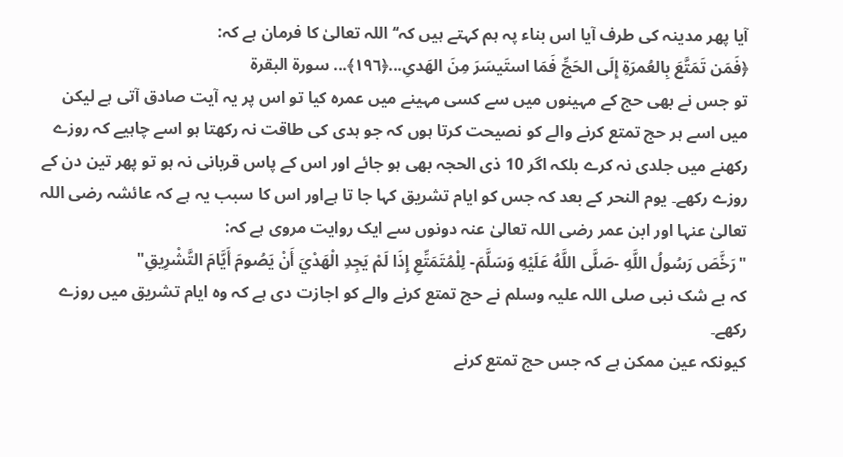آیا پھر مدینہ کی طرف آیا اس بناء پہ ہم کہتے ہیں کہ‘‘ اللہ تعالیٰ کا فرمان ہے کہ:
﴿فَمَن تَمَتَّعَ بِالعُمرَةِ إِلَى الحَجِّ فَمَا استَيسَرَ مِنَ الهَدىِ...﴿١٩٦﴾... سورة البقرة
تو جس نے بھی حج کے مہینوں میں سے کسی مہینے میں عمرہ کیا تو اس پر یہ آیت صادق آتی ہے لیکن میں اسے ہر حج تمتع کرنے والے کو نصیحت کرتا ہوں کہ جو ہدی کی طاقت نہ رکھتا ہو اسے چاہیے کہ روزے رکھنے میں جلدی نہ کرے بلکہ اگر 10 ذی الحجہ بھی ہو جائے اور اس کے پاس قربانی نہ ہو تو پھر تین دن کے روزے رکھے۔ یوم النحر کے بعد کہ جس کو ایام تشریق کہا جا تا ہےاور اس کا سبب یہ ہے کہ عائشہ رضی اللہ تعالیٰ عنہا اور ابن عمر رضی اللہ تعالیٰ عنہ دونوں سے ایک روایت مروی ہے کہ:
"رَخَّصَ رَسُولُ اللَّهِ -صَلَّى اللَّهُ عَلَيْهِ وَسَلَّمَ- لِلْمُتَمَتِّعِ إِذَا لَمْ يَجِدِ الْهَدْيَ أَنْ يَصُومَ أَيَّامَ التَّشْرِيقِ"
کہ بے شک نبی صلی اللہ علیہ وسلم نے حج تمتع کرنے والے کو اجازت دی ہے کہ وہ ایام تشریق میں روزے رکھے۔
کیونکہ عین ممکن ہے کہ جس حج تمتع کرنے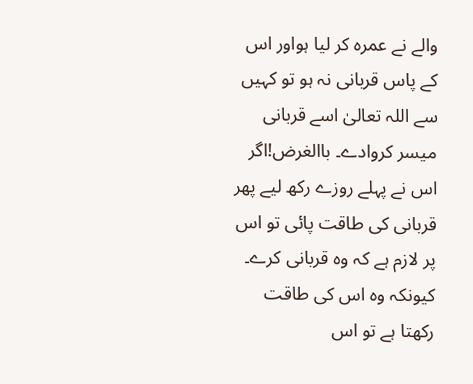والے نے عمرہ کر لیا ہواور اس کے پاس قربانی نہ ہو تو کہیں سے اللہ تعالیٰ اسے قربانی میسر کروادے۔ باالغرض!اگر اس نے پہلے روزے رکھ لیے پھر قربانی کی طاقت پائی تو اس پر لازم ہے کہ وہ قربانی کرے۔ کیونکہ وہ اس کی طاقت رکھتا ہے تو اس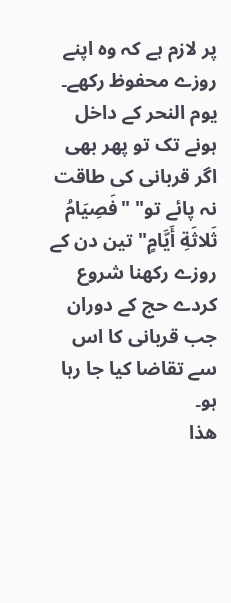پر لازم ہے کہ وہ اپنے روزے محفوظ رکھے۔ یوم النحر کے داخل ہونے تک تو پھر بھی اگر قربانی کی طاقت نہ پائے تو" "فَصِيَامُ ثَلاثَةِ أَيَّامٍ" تین دن کے روزے رکھنا شروع کردے حج کے دوران جب قربانی کا اس سے تقاضا کیا جا رہا ہو۔
ھذا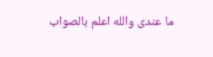ما عندی والله اعلم بالصواب